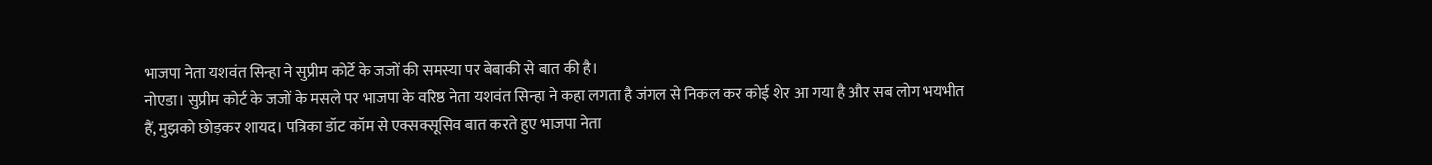भाजपा नेता यशवंत सिन्हा ने सुप्रीम कोर्टे के जजों की समस्या पर बेबाकी से बात की है।
नोएडा। सुप्रीम कोर्ट के जजों के मसले पर भाजपा के वरिष्ठ नेता यशवंत सिन्हा ने कहा लगता है जंगल से निकल कर कोई शेर आ गया है और सब लोग भयभीत हैं, मुझको छोड़कर शायद। पत्रिका डॉट कॉम से एक्सक्सूसिव बात करते हुए भाजपा नेता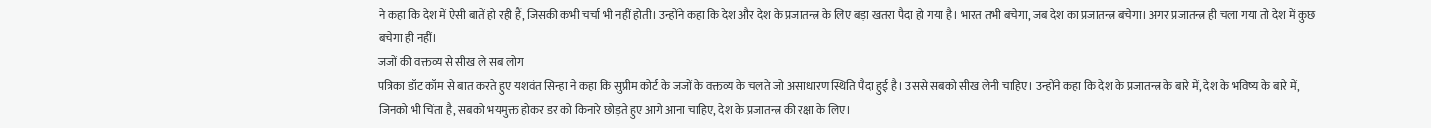ने कहा कि देश में ऐसी बातें हो रही हैं, जिसकी कभी चर्चा भी नहीं होती। उन्होंने कहा कि देश और देश के प्रजातन्त्र के लिए बड़ा खतरा पैदा हो गया है। भारत तभी बचेगा, जब देश का प्रजातन्त्र बचेगा। अगर प्रजातन्त्र ही चला गया तो देश में कुछ बचेगा ही नहीं।
जजों की वक्तव्य से सीख ले सब लोग
पत्रिका डॉट कॉम से बात करते हुए यशवंत सिन्हा ने कहा कि सुप्रीम कोर्ट के जजों के वक्तव्य के चलते जो असाधारण स्थिति पैदा हुई है। उससे सबको सीख लेनी चाहिए। उन्होंने कहा कि देश के प्रजातन्त्र के बारे में, देश के भविष्य के बारे में, जिनको भी चिंता है, सबको भयमुक्त होकर डर को किनारे छोड़ते हुए आगे आना चाहिए, देश के प्रजातन्त्र की रक्षा के लिए।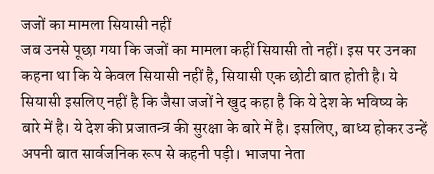जजों का मामला सियासी नहीं
जब उनसे पूछा गया कि जजों का मामला कहीं सियासी तो नहीं। इस पर उनका कहना था कि ये केवल सियासी नहीं है, सियासी एक छोटी बात होती है। ये सियासी इसलिए नहीं है कि जैसा जजों ने खुद कहा है कि ये देश के भविष्य के बारे में है। ये देश की प्रजातन्त्र की सुरक्षा के बारे में है। इसलिए, बाध्य होकर उन्हें अपनी बात सार्वजनिक रूप से कहनी पड़ी। भाजपा नेता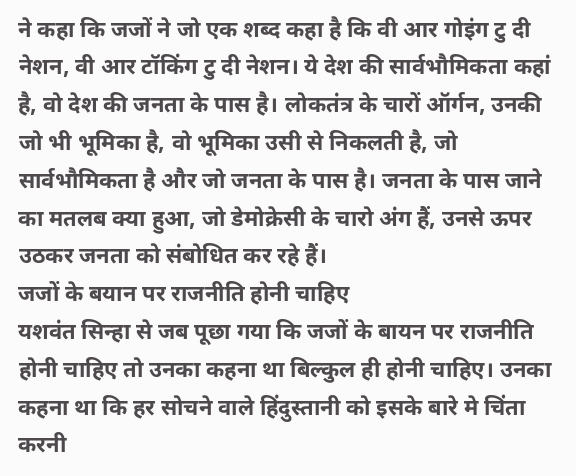ने कहा कि जजों ने जो एक शब्द कहा है कि वी आर गोइंग टु दी नेशन, वी आर टॉकिंग टु दी नेशन। ये देश की सार्वभौमिकता कहां है, वो देश की जनता के पास है। लोकतंत्र के चारों ऑर्गन, उनकी जो भी भूमिका है, वो भूमिका उसी से निकलती है, जो सार्वभौमिकता है और जो जनता के पास है। जनता के पास जाने का मतलब क्या हुआ, जो डेमोक्रेसी के चारो अंग हैं, उनसे ऊपर उठकर जनता को संबोधित कर रहे हैं।
जजों के बयान पर राजनीति होनी चाहिए
यशवंत सिन्हा से जब पूछा गया कि जजों के बायन पर राजनीति होनी चाहिए तो उनका कहना था बिल्कुल ही होनी चाहिए। उनका कहना था कि हर सोचने वाले हिंदुस्तानी को इसके बारे मे चिंता करनी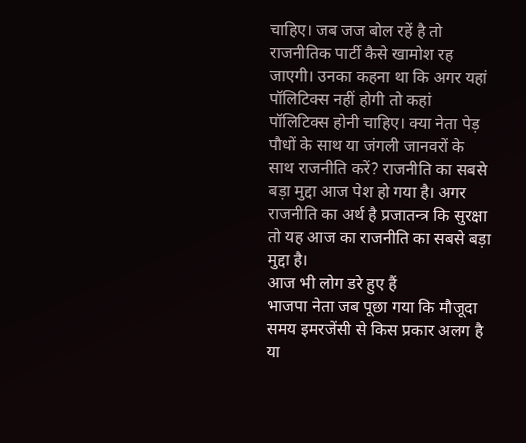चाहिए। जब जज बोल रहें है तो राजनीतिक पार्टी कैसे खामोश रह जाएगी। उनका कहना था कि अगर यहां पॉलिटिक्स नहीं होगी तो कहां पॉलिटिक्स होनी चाहिए। क्या नेता पेड़ पौधों के साथ या जंगली जानवरों के साथ राजनीति करें? राजनीति का सबसे बड़ा मुद्दा आज पेश हो गया है। अगर राजनीति का अर्थ है प्रजातन्त्र कि सुरक्षा तो यह आज का राजनीति का सबसे बड़ा मुद्दा है।
आज भी लोग डरे हुए हैं
भाजपा नेता जब पूछा गया कि मौजूदा समय इमरजेंसी से किस प्रकार अलग है या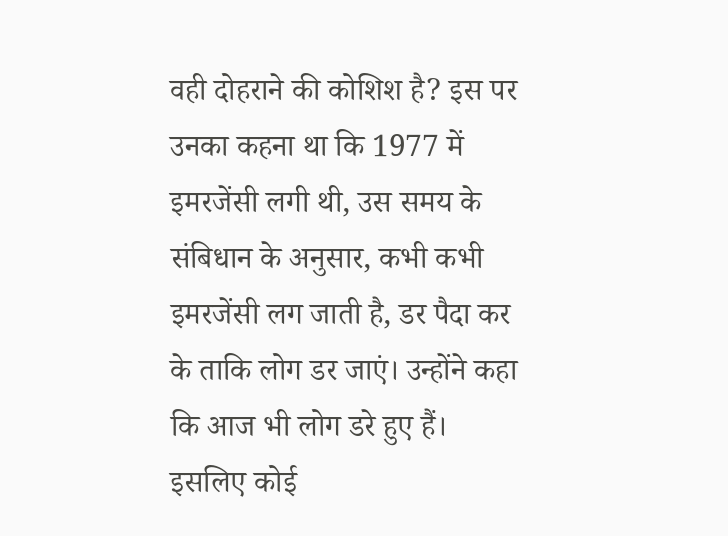वही दोहराने की कोशिश है? इस पर उनका कहना था कि 1977 में इमरजेंसी लगी थी, उस समय के संबिधान के अनुसार, कभी कभी इमरजेंसी लग जाती है, डर पैदा कर के ताकि लोग डर जाएं। उन्होंने कहा कि आज भी लोग डरे हुए हैं। इसलिए कोई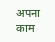अपना काम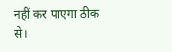नहीं कर पाएगा ठीक से।